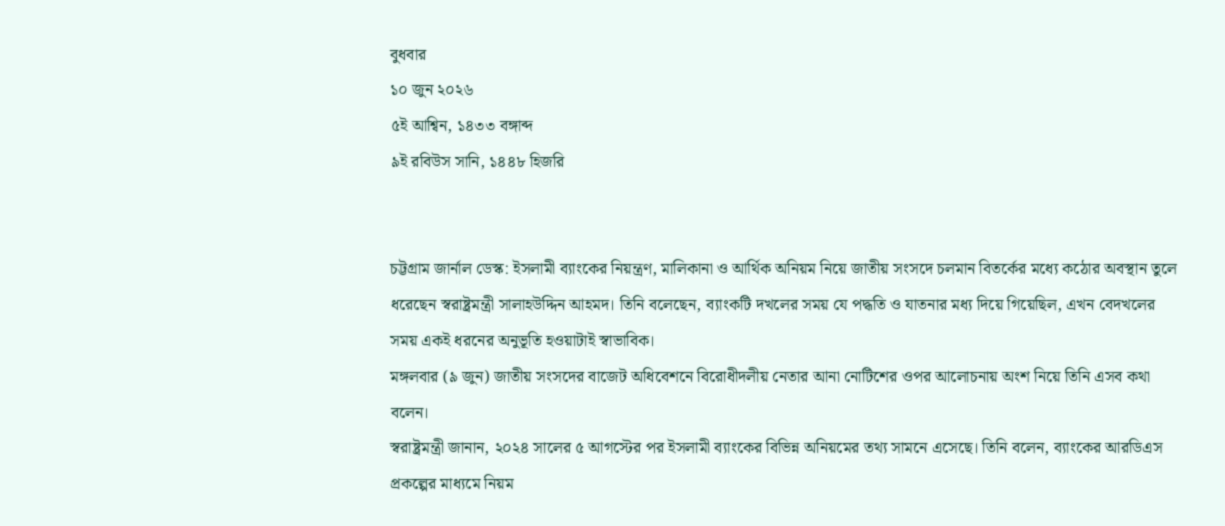বুধবার
১০ জুন ২০২৬
৫ই আশ্বিন, ১৪৩৩ বঙ্গাব্দ
৯ই রবিউস সানি, ১৪৪৮ হিজরি


চট্টগ্রাম জার্নাল ডেস্ক: ইসলামী ব্যাংকের নিয়ন্ত্রণ, মালিকানা ও আর্থিক অনিয়ম নিয়ে জাতীয় সংসদে চলমান বিতর্কের মধ্যে কঠোর অবস্থান তুলে ধরেছেন স্বরাষ্ট্রমন্ত্রী সালাহউদ্দিন আহমদ। তিনি বলেছেন, ব্যাংকটি দখলের সময় যে পদ্ধতি ও যাতনার মধ্য দিয়ে গিয়েছিল, এখন বেদখলের সময় একই ধরনের অনুভূতি হওয়াটাই স্বাভাবিক।
মঙ্গলবার (৯ জুন) জাতীয় সংসদের বাজেট অধিবেশনে বিরোধীদলীয় নেতার আনা নোটিশের ওপর আলোচনায় অংশ নিয়ে তিনি এসব কথা বলেন।
স্বরাষ্ট্রমন্ত্রী জানান, ২০২৪ সালের ৫ আগস্টের পর ইসলামী ব্যাংকের বিভিন্ন অনিয়মের তথ্য সামনে এসেছে। তিনি বলেন, ব্যাংকের আরডিএস প্রকল্পের মাধ্যমে নিয়ম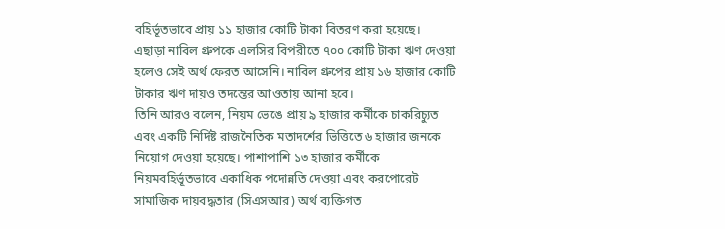বহির্ভূতভাবে প্রায় ১১ হাজার কোটি টাকা বিতরণ করা হয়েছে।
এছাড়া নাবিল গ্রুপকে এলসির বিপরীতে ৭০০ কোটি টাকা ঋণ দেওয়া হলেও সেই অর্থ ফেরত আসেনি। নাবিল গ্রুপের প্রায় ১৬ হাজার কোটি টাকার ঋণ দায়ও তদন্তের আওতায় আনা হবে।
তিনি আরও বলেন, নিয়ম ভেঙে প্রায় ৯ হাজার কর্মীকে চাকরিচ্যুত এবং একটি নির্দিষ্ট রাজনৈতিক মতাদর্শের ভিত্তিতে ৬ হাজার জনকে নিয়োগ দেওয়া হয়েছে। পাশাপাশি ১৩ হাজার কর্মীকে নিয়মবহির্ভূতভাবে একাধিক পদোন্নতি দেওয়া এবং করপোরেট সামাজিক দায়বদ্ধতার (সিএসআর) অর্থ ব্যক্তিগত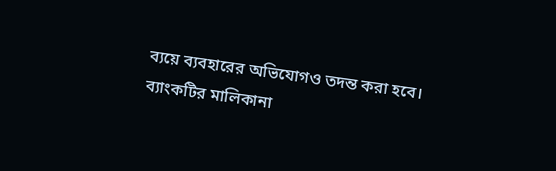ব্যয়ে ব্যবহারের অভিযোগও তদন্ত করা হবে।
ব্যাংকটির মালিকানা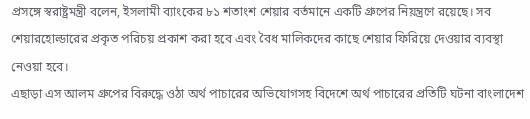প্রসঙ্গে স্বরাষ্ট্রমন্ত্রী বলেন, ইসলামী ব্যাংকের ৮১ শতাংশ শেয়ার বর্তমানে একটি গ্রুপের নিয়ন্ত্রণে রয়েছে। সব শেয়ারহোল্ডারের প্রকৃত পরিচয় প্রকাশ করা হবে এবং বৈধ মালিকদের কাছে শেয়ার ফিরিয়ে দেওয়ার ব্যবস্থা নেওয়া হবে।
এছাড়া এস আলম গ্রুপের বিরুদ্ধে ওঠা অর্থ পাচারের অভিযোগসহ বিদেশে অর্থ পাচারের প্রতিটি ঘটনা বাংলাদেশ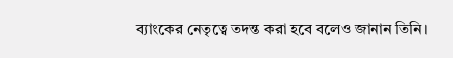ব্যাংকের নেতৃত্বে তদন্ত করা হবে বলেও জানান তিনি।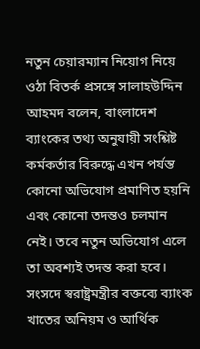নতুন চেয়ারম্যান নিয়োগ নিয়ে ওঠা বিতর্ক প্রসঙ্গে সালাহউদ্দিন আহমদ বলেন, বাংলাদেশ ব্যাংকের তথ্য অনুযায়ী সংশ্লিষ্ট কর্মকর্তার বিরুদ্ধে এখন পর্যন্ত কোনো অভিযোগ প্রমাণিত হয়নি এবং কোনো তদন্তও চলমান নেই। তবে নতুন অভিযোগ এলে তা অবশ্যই তদন্ত করা হবে।
সংসদে স্বরাষ্ট্রমন্ত্রীর বক্তব্যে ব্যাংক খাতের অনিয়ম ও আর্থিক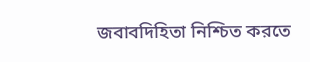জবাবদিহিতা নিশ্চিত করতে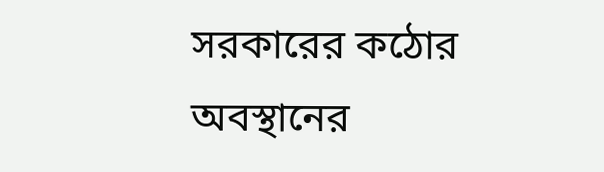সরকারের কঠোর অবস্থানের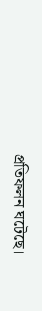প্রতিফলন ঘটেছে।